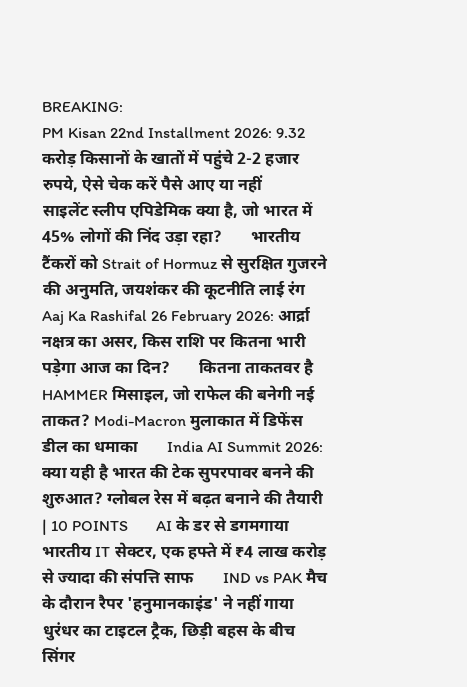BREAKING:
PM Kisan 22nd Installment 2026: 9.32 करोड़ किसानों के खातों में पहुंचे 2-2 हजार रुपये, ऐसे चेक करें पैसे आए या नहीं       साइलेंट स्लीप एपिडेमिक क्या है, जो भारत में 45% लोगों की निंद उड़ा रहा?       भारतीय टैंकरों को Strait of Hormuz से सुरक्षित गुजरने की अनुमति, जयशंकर की कूटनीति लाई रंग       Aaj Ka Rashifal 26 February 2026: आर्द्रा नक्षत्र का असर, किस राशि पर कितना भारी पड़ेगा आज का दिन?       कितना ताकतवर है HAMMER मिसाइल, जो राफेल की बनेगी नई ताकत? Modi-Macron मुलाकात में डिफेंस डील का धमाका       India AI Summit 2026: क्या यही है भारत की टेक सुपरपावर बनने की शुरुआत? ग्लोबल रेस में बढ़त बनाने की तैयारी | 10 POINTS       AI के डर से डगमगाया भारतीय IT सेक्टर, एक हफ्ते में ₹4 लाख करोड़ से ज्यादा की संपत्ति साफ       IND vs PAK मैच के दौरान रैपर 'हनुमानकाइंड' ने नहीं गाया धुरंधर का टाइटल ट्रैक, छिड़ी बहस के बीच सिंगर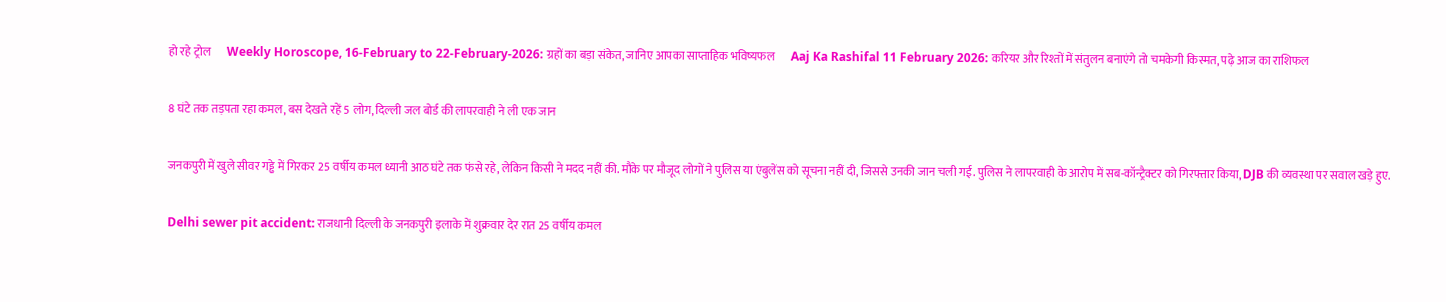हो रहे ट्रोल       Weekly Horoscope, 16-February to 22-February-2026: ग्रहों का बड़ा संकेत, जानिए आपका साप्ताहिक भविष्यफल       Aaj Ka Rashifal 11 February 2026: करियर और रिश्तों में संतुलन बनाएंगे तो चमकेगी किस्मत, पढ़े आज का राशिफल

8 घंटे तक तड़पता रहा कमल, बस देखते रहें 5 लोग, दिल्ली जल बोर्ड की लापरवाही ने ली एक जान

जनकपुरी में खुले सीवर गड्ढे में गिरकर 25 वर्षीय कमल ध्यानी आठ घंटे तक फंसे रहे, लेकिन किसी ने मदद नहीं की. मौके पर मौजूद लोगों ने पुलिस या एंबुलेंस को सूचना नहीं दी, जिससे उनकी जान चली गई. पुलिस ने लापरवाही के आरोप में सब-कॉन्ट्रैक्टर को गिरफ्तार किया, DJB की व्यवस्था पर सवाल खड़े हुए.

Delhi sewer pit accident: राजधानी दिल्ली के जनकपुरी इलाके में शुक्रवार देर रात 25 वर्षीय कमल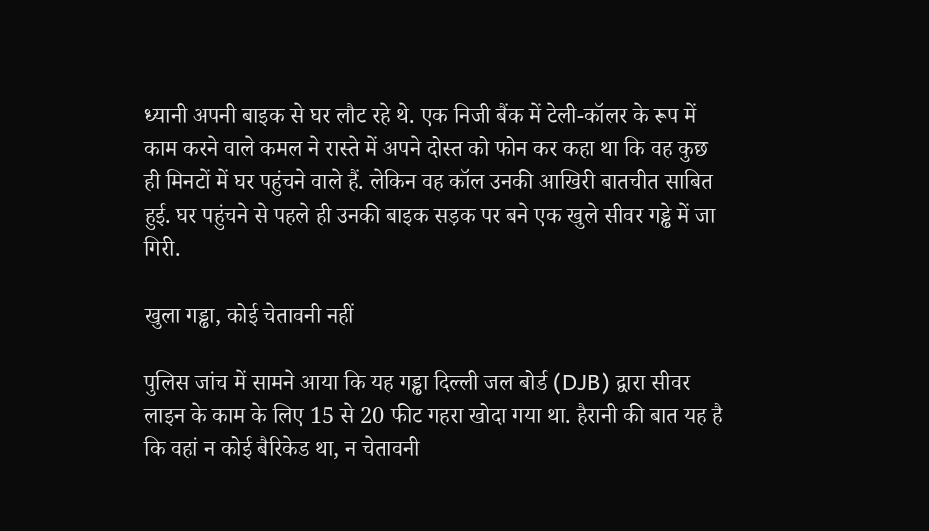ध्यानी अपनी बाइक से घर लौट रहे थे. एक निजी बैंक में टेली-कॉलर के रूप में काम करने वाले कमल ने रास्ते में अपने दोस्त को फोन कर कहा था कि वह कुछ ही मिनटों में घर पहुंचने वाले हैं. लेकिन वह कॉल उनकी आखिरी बातचीत साबित हुई. घर पहुंचने से पहले ही उनकी बाइक सड़क पर बने एक खुले सीवर गड्ढे में जा गिरी.

खुला गड्ढा, कोई चेतावनी नहीं

पुलिस जांच में सामने आया कि यह गड्ढा दिल्ली जल बोर्ड (DJB) द्वारा सीवर लाइन के काम के लिए 15 से 20 फीट गहरा खोदा गया था. हैरानी की बात यह है कि वहां न कोई बैरिकेड था, न चेतावनी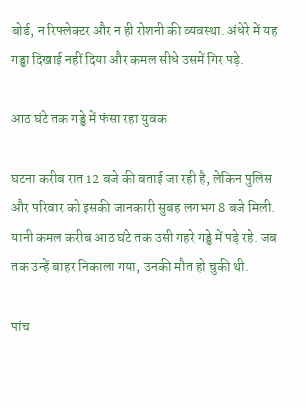बोर्ड, न रिफ्लेक्टर और न ही रोशनी की व्यवस्था. अंधेरे में यह गड्ढा दिखाई नहीं दिया और कमल सीधे उसमें गिर पड़े.

आठ घंटे तक गड्ढे में फंसा रहा युवक

घटना करीब रात 12 बजे की बताई जा रही है, लेकिन पुलिस और परिवार को इसकी जानकारी सुबह लगभग 8 बजे मिली. यानी कमल करीब आठ घंटे तक उसी गहरे गड्ढे में पड़े रहे. जब तक उन्हें बाहर निकाला गया, उनकी मौत हो चुकी थी.

पांच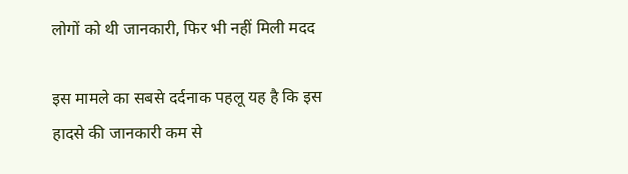लोगों को थी जानकारी, फिर भी नहीं मिली मदद

इस मामले का सबसे दर्दनाक पहलू यह है कि इस हादसे की जानकारी कम से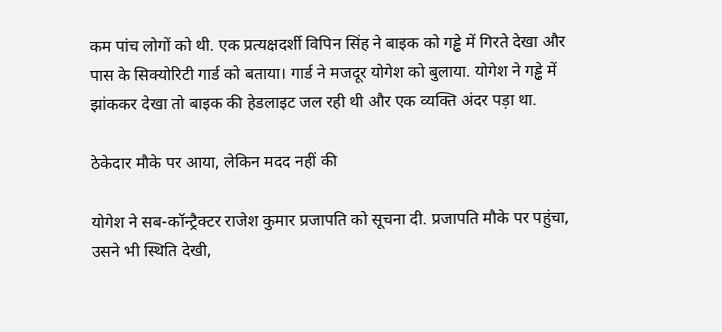कम पांच लोगों को थी. एक प्रत्यक्षदर्शी विपिन सिंह ने बाइक को गड्ढे में गिरते देखा और पास के सिक्योरिटी गार्ड को बताया। गार्ड ने मजदूर योगेश को बुलाया. योगेश ने गड्ढे में झांककर देखा तो बाइक की हेडलाइट जल रही थी और एक व्यक्ति अंदर पड़ा था.

ठेकेदार मौके पर आया, लेकिन मदद नहीं की

योगेश ने सब-कॉन्ट्रैक्टर राजेश कुमार प्रजापति को सूचना दी. प्रजापति मौके पर पहुंचा, उसने भी स्थिति देखी,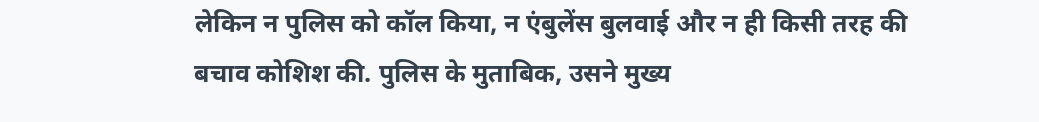लेकिन न पुलिस को कॉल किया, न एंबुलेंस बुलवाई और न ही किसी तरह की बचाव कोशिश की. पुलिस के मुताबिक, उसने मुख्य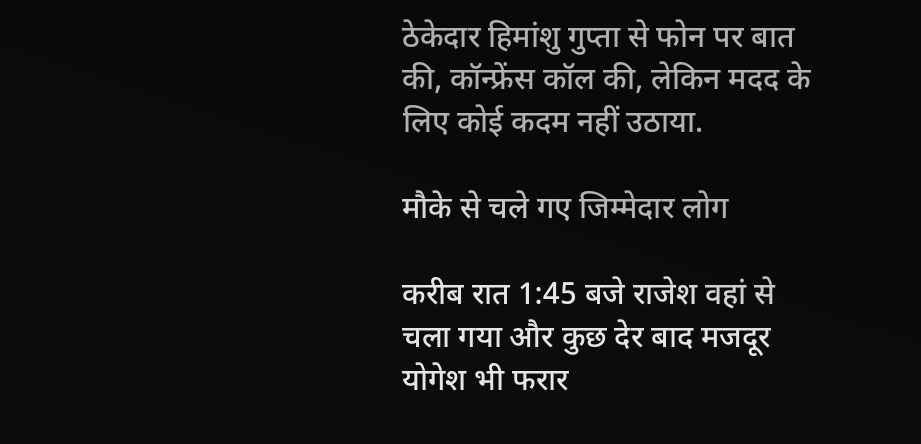ठेकेदार हिमांशु गुप्ता से फोन पर बात की, कॉन्फ्रेंस कॉल की, लेकिन मदद के लिए कोई कदम नहीं उठाया.

मौके से चले गए जिम्मेदार लोग

करीब रात 1:45 बजे राजेश वहां से चला गया और कुछ देर बाद मजदूर योगेश भी फरार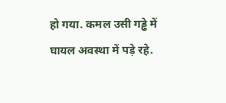हो गया. कमल उसी गड्ढे में घायल अवस्था में पड़े रहे.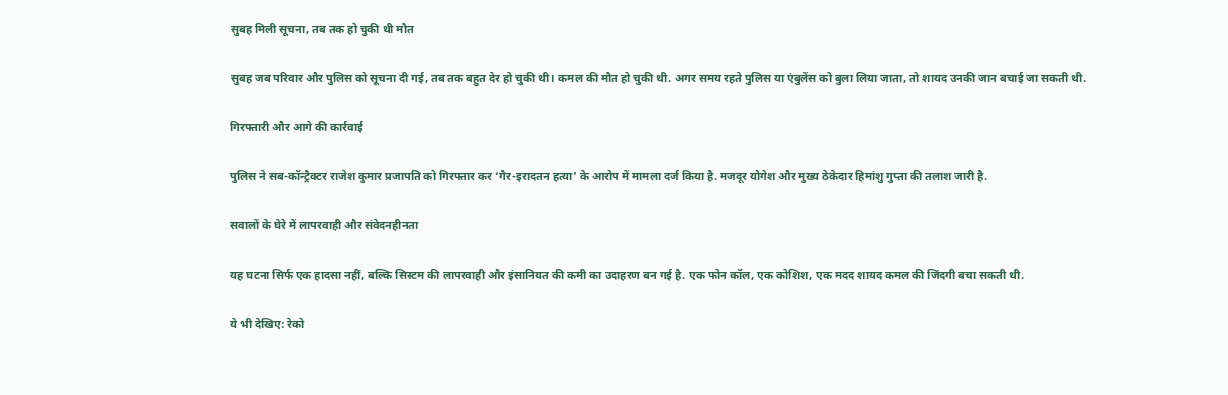सुबह मिली सूचना, तब तक हो चुकी थी मौत

सुबह जब परिवार और पुलिस को सूचना दी गई, तब तक बहुत देर हो चुकी थी। कमल की मौत हो चुकी थी. अगर समय रहते पुलिस या एंबुलेंस को बुला लिया जाता, तो शायद उनकी जान बचाई जा सकती थी.

गिरफ्तारी और आगे की कार्रवाई

पुलिस ने सब-कॉन्ट्रैक्टर राजेश कुमार प्रजापति को गिरफ्तार कर ‘गैर-इरादतन हत्या’ के आरोप में मामला दर्ज किया है. मजदूर योगेश और मुख्य ठेकेदार हिमांशु गुप्ता की तलाश जारी है.

सवालों के घेरे में लापरवाही और संवेदनहीनता

यह घटना सिर्फ एक हादसा नहीं, बल्कि सिस्टम की लापरवाही और इंसानियत की कमी का उदाहरण बन गई है. एक फोन कॉल, एक कोशिश, एक मदद शायद कमल की जिंदगी बचा सकती थी.

ये भी देखिए: रेको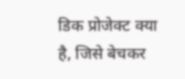डिक प्रोजेक्ट क्या है, जिसे बेचकर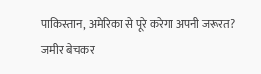पाकिस्तान, अमेरिका से पूरे करेगा अपनी जरूरत? जमीर बेचकर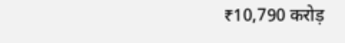₹10,790 करोड़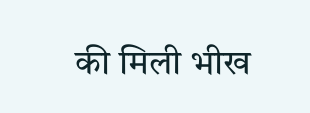की मिली भीख